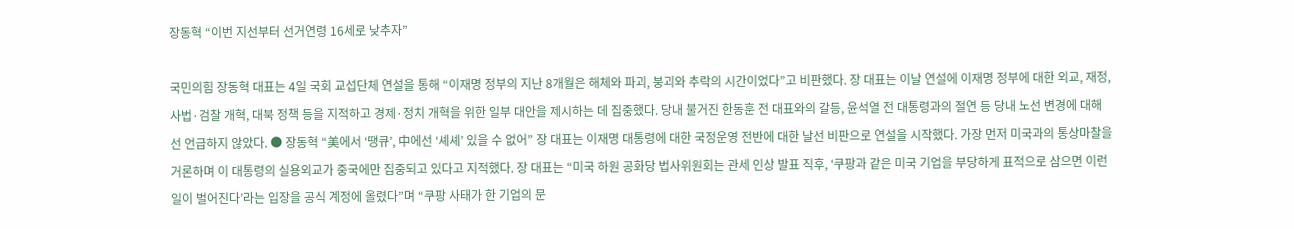장동혁 “이번 지선부터 선거연령 16세로 낮추자”

국민의힘 장동혁 대표는 4일 국회 교섭단체 연설을 통해 “이재명 정부의 지난 8개월은 해체와 파괴, 붕괴와 추락의 시간이었다”고 비판했다. 장 대표는 이날 연설에 이재명 정부에 대한 외교, 재정, 사법·검찰 개혁, 대북 정책 등을 지적하고 경제·정치 개혁을 위한 일부 대안을 제시하는 데 집중했다. 당내 불거진 한동훈 전 대표와의 갈등, 윤석열 전 대통령과의 절연 등 당내 노선 변경에 대해선 언급하지 않았다. ● 장동혁 “美에서 ‘땡큐’, 中에선 ‘셰셰’ 있을 수 없어” 장 대표는 이재명 대통령에 대한 국정운영 전반에 대한 날선 비판으로 연설을 시작했다. 가장 먼저 미국과의 통상마찰을 거론하며 이 대통령의 실용외교가 중국에만 집중되고 있다고 지적했다. 장 대표는 “미국 하원 공화당 법사위원회는 관세 인상 발표 직후, ‘쿠팡과 같은 미국 기업을 부당하게 표적으로 삼으면 이런 일이 벌어진다’라는 입장을 공식 계정에 올렸다”며 “쿠팡 사태가 한 기업의 문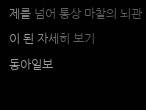제를 넘어 통상 마찰의 뇌관이 된 자세히 보기
동아일보